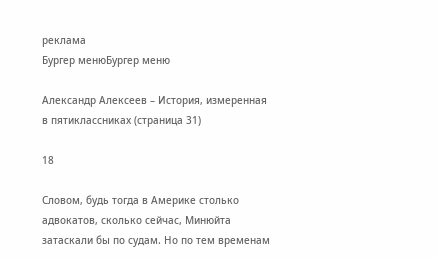реклама
Бургер менюБургер меню

Александр Алексеев – История, измеренная в пятиклассниках (страница 31)

18

Словом, будь тогда в Америке столько адвокатов, сколько сейчас, Минюйта затаскали бы по судам. Но по тем временам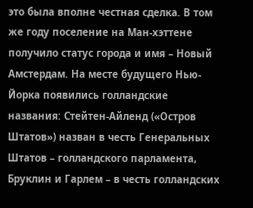это была вполне честная сделка. В том же году поселение на Ман-хэттене получило статус города и имя – Новый Амстердам. На месте будущего Нью-Йорка появились голландские названия: Стейтен-Айленд («Остров Штатов») назван в честь Генеральных Штатов – голландского парламента, Бруклин и Гарлем – в честь голландских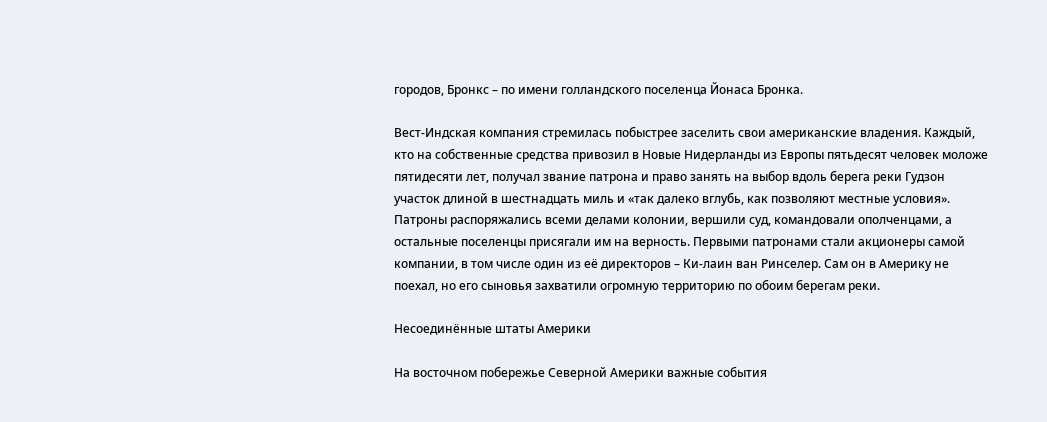городов, Бронкс – по имени голландского поселенца Йонаса Бронка.

Вест-Индская компания стремилась побыстрее заселить свои американские владения. Каждый, кто на собственные средства привозил в Новые Нидерланды из Европы пятьдесят человек моложе пятидесяти лет, получал звание патрона и право занять на выбор вдоль берега реки Гудзон участок длиной в шестнадцать миль и «так далеко вглубь, как позволяют местные условия». Патроны распоряжались всеми делами колонии, вершили суд, командовали ополченцами, а остальные поселенцы присягали им на верность. Первыми патронами стали акционеры самой компании, в том числе один из её директоров – Ки-лаин ван Ринселер. Сам он в Америку не поехал, но его сыновья захватили огромную территорию по обоим берегам реки.

Несоединённые штаты Америки

На восточном побережье Северной Америки важные события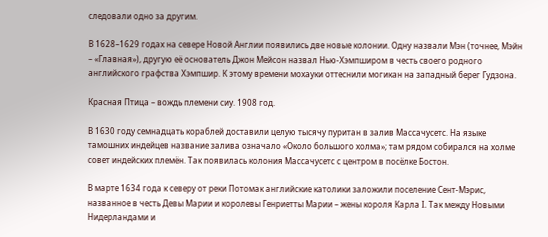следовали одно за другим.

В 1628–1629 годах на севере Новой Англии появились две новые колонии. Одну назвали Мэн (точнее, Мэйн – «Главная»), другую её основатель Джон Мейсон назвал Нью-Хэмпширом в честь своего родного английского графства Хэмпшир. К этому времени мохауки оттеснили могикан на западный берег Гудзона.

Красная Птица – вождь племени сиу. 1908 год.

В 1630 году семнадцать кораблей доставили целую тысячу пуритан в залив Массачусетс. На языке тамошних индейцев название залива означало «Около большого холма»; там рядом собирался на холме совет индейских племён. Так появилась колония Массачусетс с центром в посёлке Бостон.

В марте 1634 года к северу от реки Потомак английские католики заложили поселение Сент-Мэрис, названное в честь Девы Марии и королевы Генриетты Марии – жены короля Карла I. Так между Новыми Нидерландами и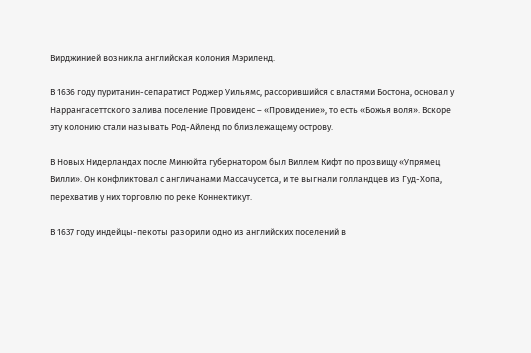Вирджинией возникла английская колония Мэриленд.

В 1636 году пуританин-сепаратист Роджер Уильямс, рассорившийся с властями Бостона, основал у Наррангасеттского залива поселение Провиденс – «Провидение», то есть «Божья воля». Вскоре эту колонию стали называть Род-Айленд по близлежащему острову.

В Новых Нидерландах после Минюйта губернатором был Виллем Кифт по прозвищу «Упрямец Вилли». Он конфликтовал с англичанами Массачусетса, и те выгнали голландцев из Гуд-Хопа, перехватив у них торговлю по реке Коннектикут.

В 1637 году индейцы-пекоты разорили одно из английских поселений в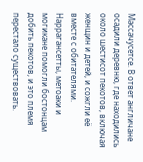Массачусетсе. В ответ англичане осадили деревню, где находились около шестисот пекотов, включая женщин и детей, и сожгли её вместе с обитателями. Наррагансетты, метоаки и могикане помогли бостонцам добить пекотов, и это племя перестало существовать.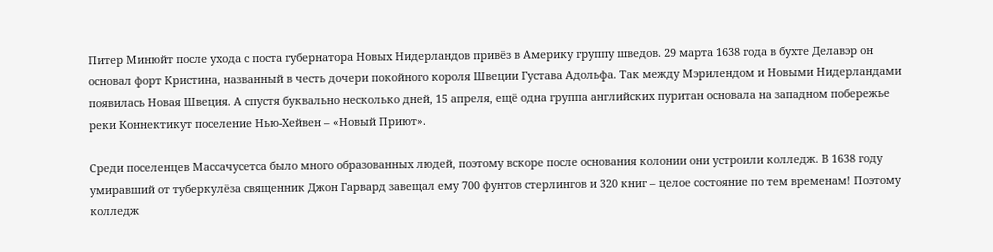Питер Минюйт после ухода с поста губернатора Новых Нидерландов привёз в Америку группу шведов. 29 марта 1638 года в бухте Делавэр он основал форт Кристина, названный в честь дочери покойного короля Швеции Густава Адольфа. Так между Мэрилендом и Новыми Нидерландами появилась Новая Швеция. А спустя буквально несколько дней, 15 апреля, ещё одна группа английских пуритан основала на западном побережье реки Коннектикут поселение Нью-Хейвен – «Новый Приют».

Среди поселенцев Массачусетса было много образованных людей, поэтому вскоре после основания колонии они устроили колледж. В 1638 году умиравший от туберкулёза священник Джон Гарвард завещал ему 700 фунтов стерлингов и 320 книг – целое состояние по тем временам! Поэтому колледж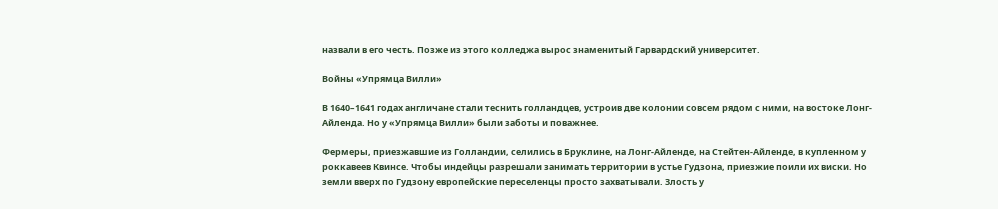назвали в его честь. Позже из этого колледжа вырос знаменитый Гарвардский университет.

Войны «Упрямца Вилли»

В 1640–1641 годах англичане стали теснить голландцев, устроив две колонии совсем рядом с ними, на востоке Лонг-Айленда. Но у «Упрямца Вилли» были заботы и поважнее.

Фермеры, приезжавшие из Голландии, селились в Бруклине, на Лонг-Айленде, на Стейтен-Айленде, в купленном у роккавеев Квинсе. Чтобы индейцы разрешали занимать территории в устье Гудзона, приезжие поили их виски. Но земли вверх по Гудзону европейские переселенцы просто захватывали. Злость у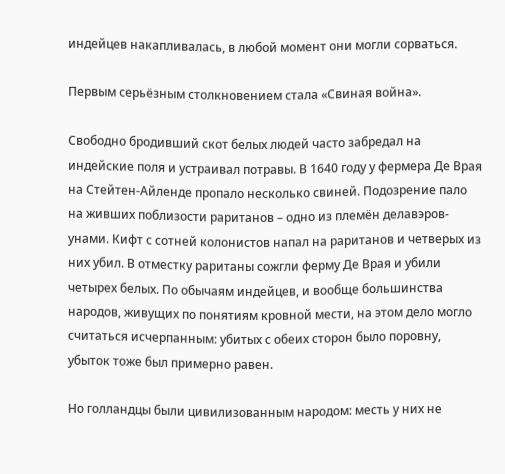индейцев накапливалась, в любой момент они могли сорваться.

Первым серьёзным столкновением стала «Свиная война».

Свободно бродивший скот белых людей часто забредал на индейские поля и устраивал потравы. В 1640 году у фермера Де Врая на Стейтен-Айленде пропало несколько свиней. Подозрение пало на живших поблизости раританов – одно из племён делавэров-унами. Кифт с сотней колонистов напал на раританов и четверых из них убил. В отместку раританы сожгли ферму Де Врая и убили четырех белых. По обычаям индейцев, и вообще большинства народов, живущих по понятиям кровной мести, на этом дело могло считаться исчерпанным: убитых с обеих сторон было поровну, убыток тоже был примерно равен.

Но голландцы были цивилизованным народом: месть у них не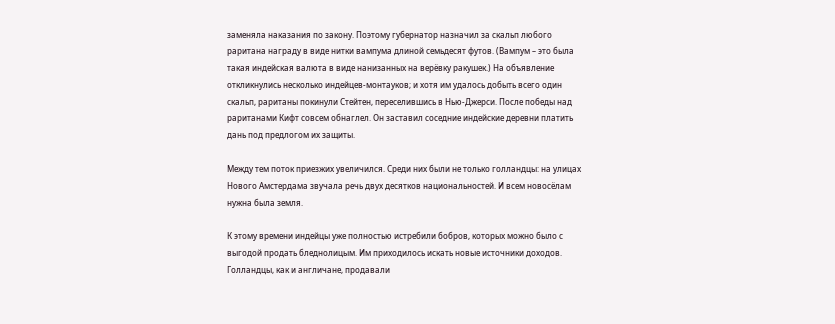заменяла наказания по закону. Поэтому губернатор назначил за скальп любого раритана награду в виде нитки вампума длиной семьдесят футов. (Вампум – это была такая индейская валюта в виде нанизанных на верёвку ракушек.) На объявление откликнулись несколько индейцев-монтауков; и хотя им удалось добыть всего один скальп, раританы покинули Стейтен, переселившись в Нью-Джерси. После победы над раританами Кифт совсем обнаглел. Он заставил соседние индейские деревни платить дань под предлогом их защиты.

Между тем поток приезжих увеличился. Среди них были не только голландцы: на улицах Нового Амстердама звучала речь двух десятков национальностей. И всем новосёлам нужна была земля.

К этому времени индейцы уже полностью истребили бобров, которых можно было с выгодой продать бледнолицым. Им приходилось искать новые источники доходов. Голландцы, как и англичане, продавали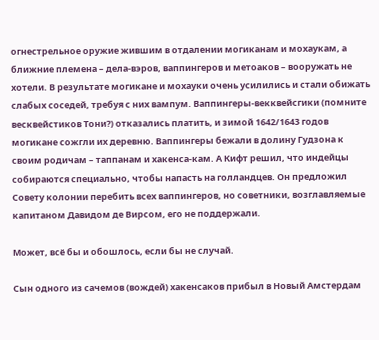огнестрельное оружие жившим в отдалении могиканам и мохаукам, а ближние племена – дела-вэров, ваппингеров и метоаков – вооружать не хотели. В результате могикане и мохауки очень усилились и стали обижать слабых соседей, требуя с них вампум. Ваппингеры-векквейсгики (помните весквейстиков Тони?) отказались платить, и зимой 1642/1643 годов могикане сожгли их деревню. Ваппингеры бежали в долину Гудзона к своим родичам – таппанам и хакенса-кам. А Кифт решил, что индейцы собираются специально, чтобы напасть на голландцев. Он предложил Совету колонии перебить всех ваппингеров, но советники, возглавляемые капитаном Давидом де Вирсом, его не поддержали.

Может, всё бы и обошлось, если бы не случай.

Сын одного из сачемов (вождей) хакенсаков прибыл в Новый Амстердам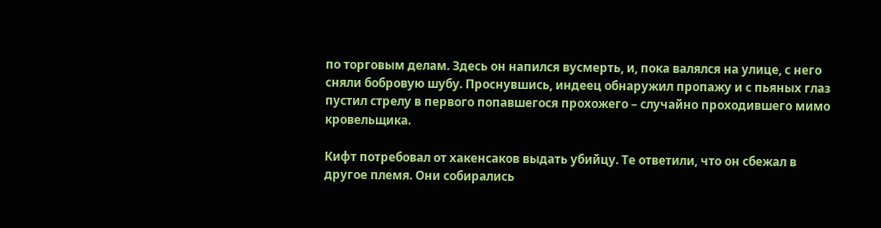по торговым делам. Здесь он напился вусмерть, и, пока валялся на улице, с него сняли бобровую шубу. Проснувшись, индеец обнаружил пропажу и с пьяных глаз пустил стрелу в первого попавшегося прохожего – случайно проходившего мимо кровельщика.

Кифт потребовал от хакенсаков выдать убийцу. Те ответили, что он сбежал в другое племя. Они собирались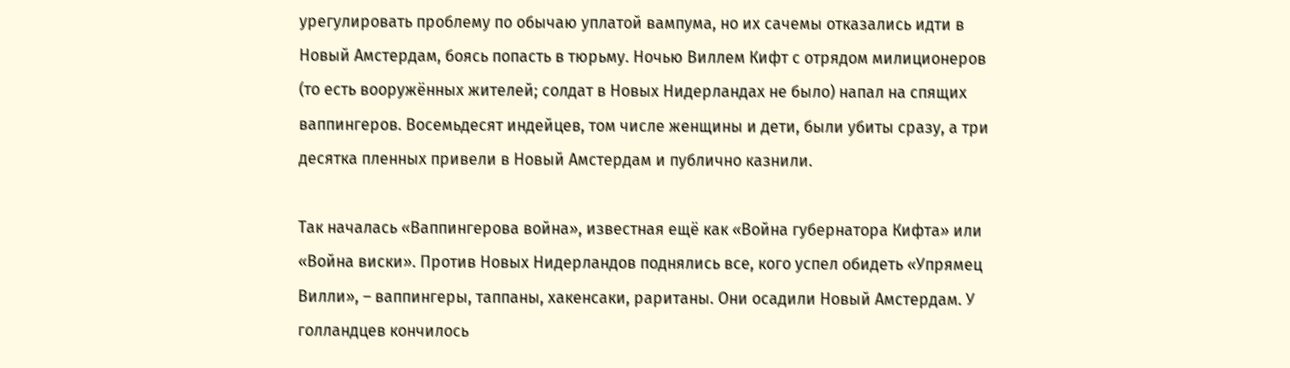урегулировать проблему по обычаю уплатой вампума, но их сачемы отказались идти в Новый Амстердам, боясь попасть в тюрьму. Ночью Виллем Кифт с отрядом милиционеров (то есть вооружённых жителей; солдат в Новых Нидерландах не было) напал на спящих ваппингеров. Восемьдесят индейцев, том числе женщины и дети, были убиты сразу, а три десятка пленных привели в Новый Амстердам и публично казнили.

Так началась «Ваппингерова война», известная ещё как «Война губернатора Кифта» или «Война виски». Против Новых Нидерландов поднялись все, кого успел обидеть «Упрямец Вилли», – ваппингеры, таппаны, хакенсаки, раританы. Они осадили Новый Амстердам. У голландцев кончилось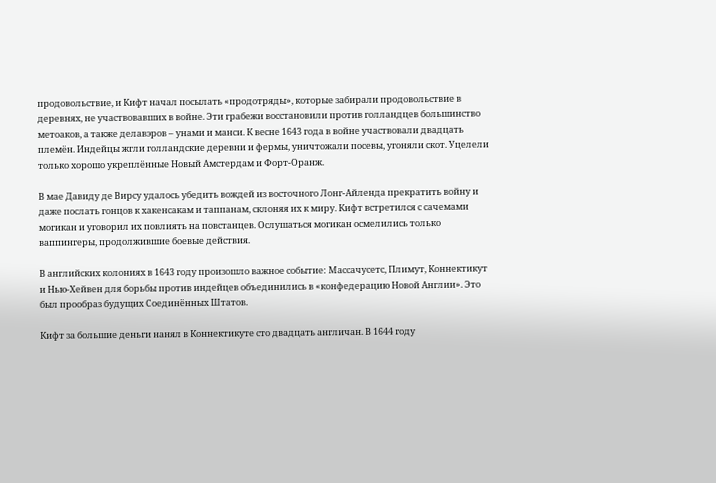продовольствие, и Кифт начал посылать «продотряды», которые забирали продовольствие в деревнях, не участвовавших в войне. Эти грабежи восстановили против голландцев большинство метоаков, а также делавэров – унами и манси. К весне 1643 года в войне участвовали двадцать племён. Индейцы жгли голландские деревни и фермы, уничтожали посевы, угоняли скот. Уцелели только хорошо укреплённые Новый Амстердам и Форт-Оранж.

В мае Давиду де Вирсу удалось убедить вождей из восточного Лонг-Айленда прекратить войну и даже послать гонцов к хакенсакам и таппанам, склоняя их к миру. Кифт встретился с сачемами могикан и уговорил их повлиять на повстанцев. Ослушаться могикан осмелились только ваппингеры, продолжившие боевые действия.

В английских колониях в 1643 году произошло важное событие: Массачусетс, Плимут, Коннектикут и Нью-Хейвен для борьбы против индейцев объединились в «конфедерацию Новой Англии». Это был прообраз будущих Соединённых Штатов.

Кифт за большие деньги нанял в Коннектикуте сто двадцать англичан. В 1644 году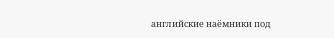английские наёмники под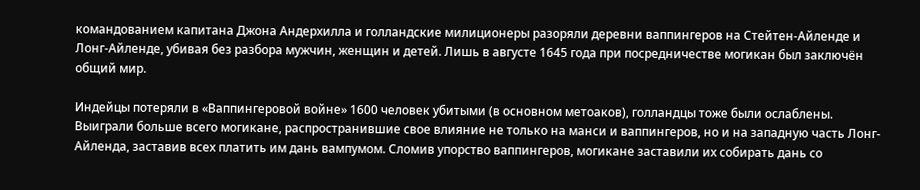командованием капитана Джона Андерхилла и голландские милиционеры разоряли деревни ваппингеров на Стейтен-Айленде и Лонг-Айленде, убивая без разбора мужчин, женщин и детей. Лишь в августе 1645 года при посредничестве могикан был заключён общий мир.

Индейцы потеряли в «Ваппингеровой войне» 1600 человек убитыми (в основном метоаков), голландцы тоже были ослаблены. Выиграли больше всего могикане, распространившие свое влияние не только на манси и ваппингеров, но и на западную часть Лонг-Айленда, заставив всех платить им дань вампумом. Сломив упорство ваппингеров, могикане заставили их собирать дань со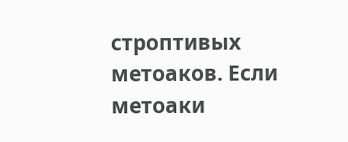строптивых метоаков. Если метоаки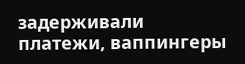задерживали платежи, ваппингеры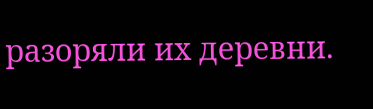разоряли их деревни.